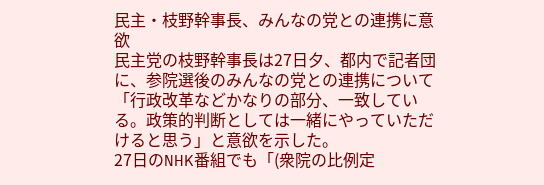民主・枝野幹事長、みんなの党との連携に意欲
民主党の枝野幹事長は27日夕、都内で記者団に、参院選後のみんなの党との連携について「行政改革などかなりの部分、一致している。政策的判断としては一緒にやっていただけると思う」と意欲を示した。
27日のNHK番組でも「(衆院の比例定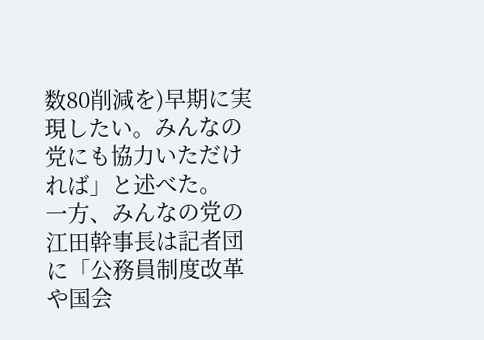数80削減を)早期に実現したい。みんなの党にも協力いただければ」と述べた。
一方、みんなの党の江田幹事長は記者団に「公務員制度改革や国会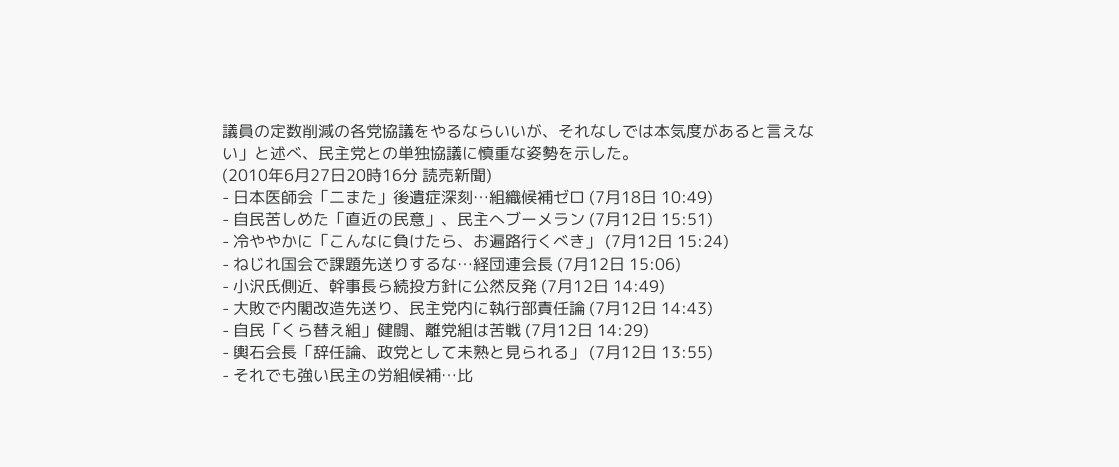議員の定数削減の各党協議をやるならいいが、それなしでは本気度があると言えない」と述べ、民主党との単独協議に慎重な姿勢を示した。
(2010年6月27日20時16分 読売新聞)
- 日本医師会「二また」後遺症深刻…組織候補ゼロ (7月18日 10:49)
- 自民苦しめた「直近の民意」、民主へブーメラン (7月12日 15:51)
- 冷ややかに「こんなに負けたら、お遍路行くべき」 (7月12日 15:24)
- ねじれ国会で課題先送りするな…経団連会長 (7月12日 15:06)
- 小沢氏側近、幹事長ら続投方針に公然反発 (7月12日 14:49)
- 大敗で内閣改造先送り、民主党内に執行部責任論 (7月12日 14:43)
- 自民「くら替え組」健闘、離党組は苦戦 (7月12日 14:29)
- 輿石会長「辞任論、政党として未熟と見られる」 (7月12日 13:55)
- それでも強い民主の労組候補…比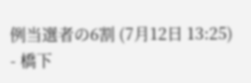例当選者の6割 (7月12日 13:25)
- 橋下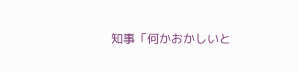知事「何かおかしいと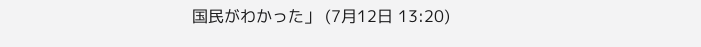国民がわかった」 (7月12日 13:20)